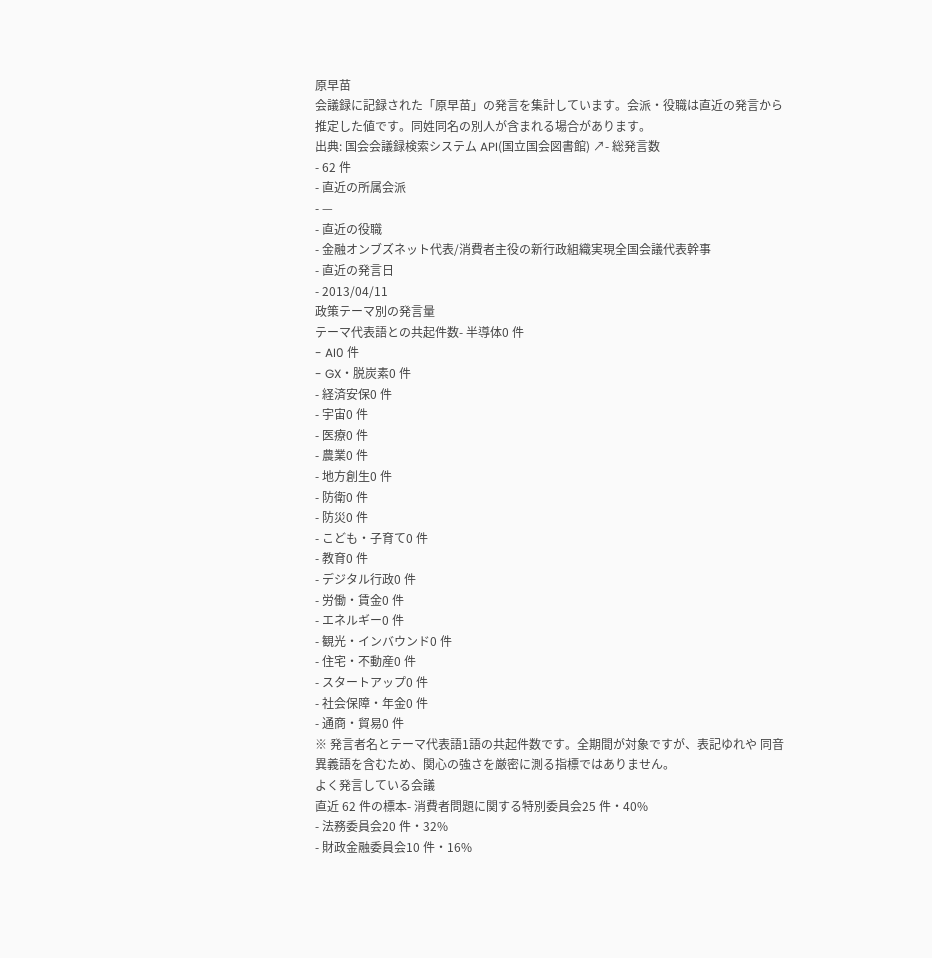原早苗
会議録に記録された「原早苗」の発言を集計しています。会派・役職は直近の発言から推定した値です。同姓同名の別人が含まれる場合があります。
出典: 国会会議録検索システム API(国立国会図書館) ↗- 総発言数
- 62 件
- 直近の所属会派
- —
- 直近の役職
- 金融オンブズネット代表/消費者主役の新行政組織実現全国会議代表幹事
- 直近の発言日
- 2013/04/11
政策テーマ別の発言量
テーマ代表語との共起件数- 半導体0 件
- AI0 件
- GX・脱炭素0 件
- 経済安保0 件
- 宇宙0 件
- 医療0 件
- 農業0 件
- 地方創生0 件
- 防衛0 件
- 防災0 件
- こども・子育て0 件
- 教育0 件
- デジタル行政0 件
- 労働・賃金0 件
- エネルギー0 件
- 観光・インバウンド0 件
- 住宅・不動産0 件
- スタートアップ0 件
- 社会保障・年金0 件
- 通商・貿易0 件
※ 発言者名とテーマ代表語1語の共起件数です。全期間が対象ですが、表記ゆれや 同音異義語を含むため、関心の強さを厳密に測る指標ではありません。
よく発言している会議
直近 62 件の標本- 消費者問題に関する特別委員会25 件・40%
- 法務委員会20 件・32%
- 財政金融委員会10 件・16%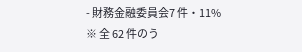- 財務金融委員会7 件・11%
※ 全 62 件のう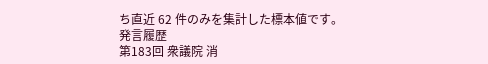ち直近 62 件のみを集計した標本値です。
発言履歴
第183回 衆議院 消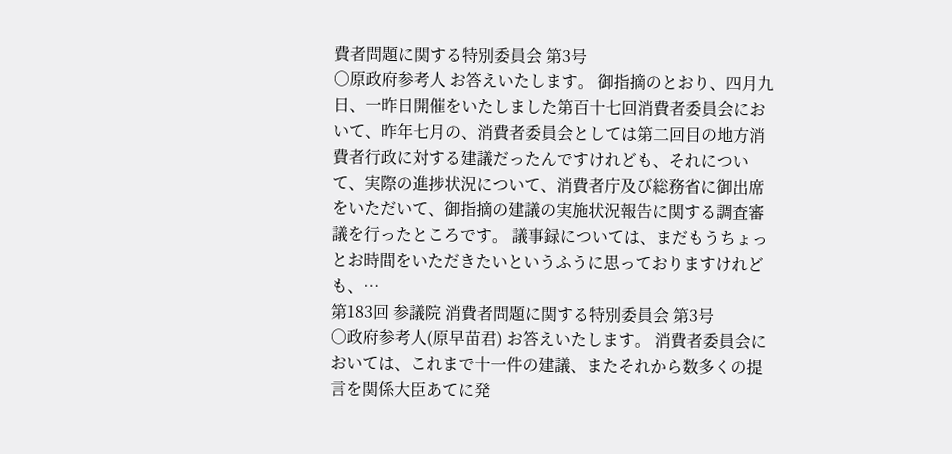費者問題に関する特別委員会 第3号
○原政府参考人 お答えいたします。 御指摘のとおり、四月九日、一昨日開催をいたしました第百十七回消費者委員会において、昨年七月の、消費者委員会としては第二回目の地方消費者行政に対する建議だったんですけれども、それについて、実際の進捗状況について、消費者庁及び総務省に御出席をいただいて、御指摘の建議の実施状況報告に関する調査審議を行ったところです。 議事録については、まだもうちょっとお時間をいただきたいというふうに思っておりますけれども、…
第183回 参議院 消費者問題に関する特別委員会 第3号
○政府参考人(原早苗君) お答えいたします。 消費者委員会においては、これまで十一件の建議、またそれから数多くの提言を関係大臣あてに発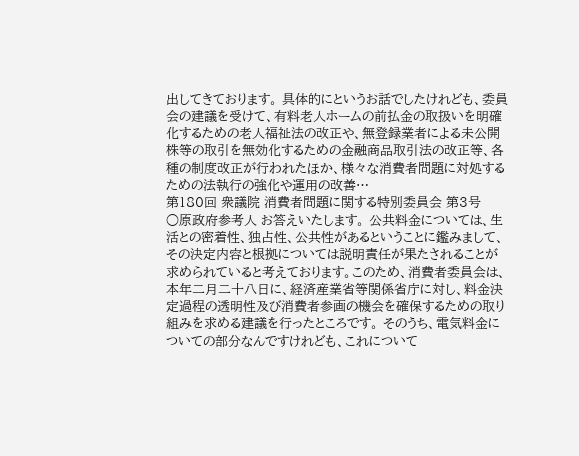出してきております。 具体的にというお話でしたけれども、委員会の建議を受けて、有料老人ホームの前払金の取扱いを明確化するための老人福祉法の改正や、無登録業者による未公開株等の取引を無効化するための金融商品取引法の改正等、各種の制度改正が行われたほか、様々な消費者問題に対処するための法執行の強化や運用の改善…
第180回 衆議院 消費者問題に関する特別委員会 第3号
○原政府参考人 お答えいたします。 公共料金については、生活との密着性、独占性、公共性があるということに鑑みまして、その決定内容と根拠については説明責任が果たされることが求められていると考えております。このため、消費者委員会は、本年二月二十八日に、経済産業省等関係省庁に対し、料金決定過程の透明性及び消費者参画の機会を確保するための取り組みを求める建議を行ったところです。 そのうち、電気料金についての部分なんですけれども、これについて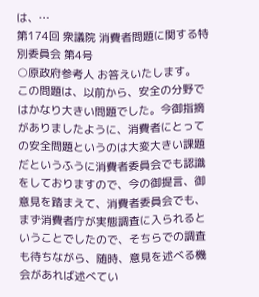は、…
第174回 衆議院 消費者問題に関する特別委員会 第4号
○原政府参考人 お答えいたします。 この問題は、以前から、安全の分野ではかなり大きい問題でした。今御指摘がありましたように、消費者にとっての安全問題というのは大変大きい課題だというふうに消費者委員会でも認識をしておりますので、今の御提言、御意見を踏まえて、消費者委員会でも、まず消費者庁が実態調査に入られるということでしたので、そちらでの調査も待ちながら、随時、意見を述べる機会があれば述べてい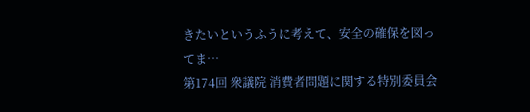きたいというふうに考えて、安全の確保を図ってま…
第174回 衆議院 消費者問題に関する特別委員会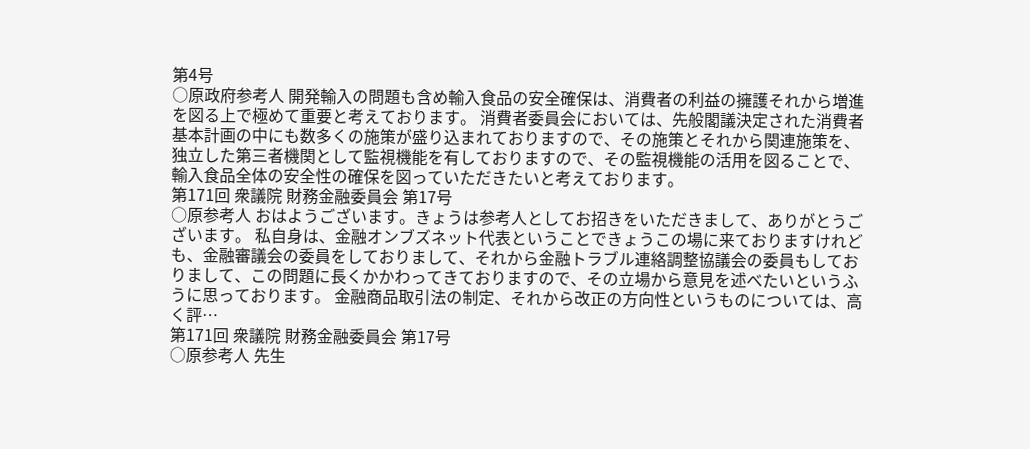第4号
○原政府参考人 開発輸入の問題も含め輸入食品の安全確保は、消費者の利益の擁護それから増進を図る上で極めて重要と考えております。 消費者委員会においては、先般閣議決定された消費者基本計画の中にも数多くの施策が盛り込まれておりますので、その施策とそれから関連施策を、独立した第三者機関として監視機能を有しておりますので、その監視機能の活用を図ることで、輸入食品全体の安全性の確保を図っていただきたいと考えております。
第171回 衆議院 財務金融委員会 第17号
○原参考人 おはようございます。きょうは参考人としてお招きをいただきまして、ありがとうございます。 私自身は、金融オンブズネット代表ということできょうこの場に来ておりますけれども、金融審議会の委員をしておりまして、それから金融トラブル連絡調整協議会の委員もしておりまして、この問題に長くかかわってきておりますので、その立場から意見を述べたいというふうに思っております。 金融商品取引法の制定、それから改正の方向性というものについては、高く評…
第171回 衆議院 財務金融委員会 第17号
○原参考人 先生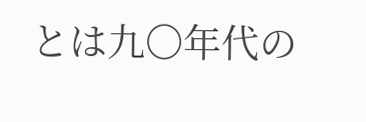とは九〇年代の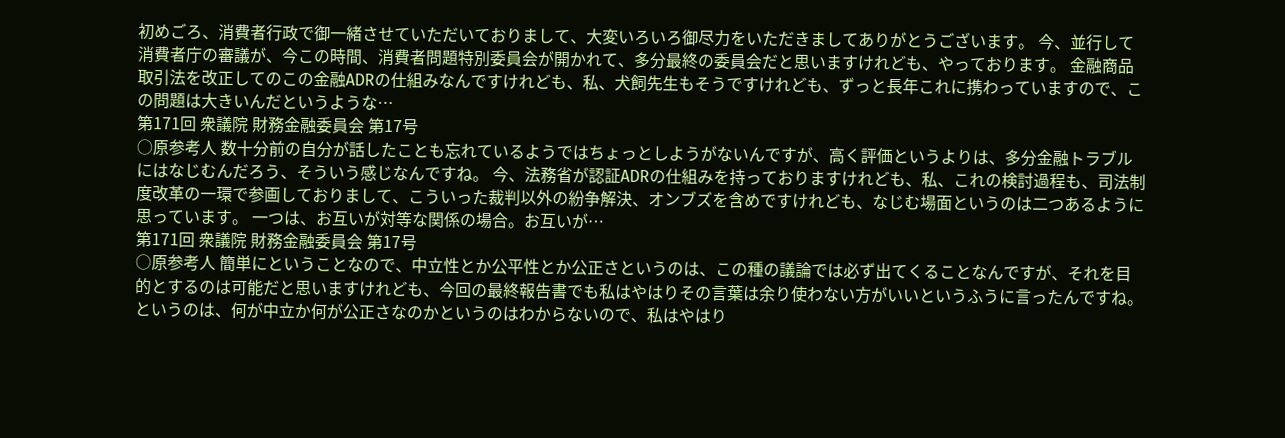初めごろ、消費者行政で御一緒させていただいておりまして、大変いろいろ御尽力をいただきましてありがとうございます。 今、並行して消費者庁の審議が、今この時間、消費者問題特別委員会が開かれて、多分最終の委員会だと思いますけれども、やっております。 金融商品取引法を改正してのこの金融ADRの仕組みなんですけれども、私、犬飼先生もそうですけれども、ずっと長年これに携わっていますので、この問題は大きいんだというような…
第171回 衆議院 財務金融委員会 第17号
○原参考人 数十分前の自分が話したことも忘れているようではちょっとしようがないんですが、高く評価というよりは、多分金融トラブルにはなじむんだろう、そういう感じなんですね。 今、法務省が認証ADRの仕組みを持っておりますけれども、私、これの検討過程も、司法制度改革の一環で参画しておりまして、こういった裁判以外の紛争解決、オンブズを含めですけれども、なじむ場面というのは二つあるように思っています。 一つは、お互いが対等な関係の場合。お互いが…
第171回 衆議院 財務金融委員会 第17号
○原参考人 簡単にということなので、中立性とか公平性とか公正さというのは、この種の議論では必ず出てくることなんですが、それを目的とするのは可能だと思いますけれども、今回の最終報告書でも私はやはりその言葉は余り使わない方がいいというふうに言ったんですね。というのは、何が中立か何が公正さなのかというのはわからないので、私はやはり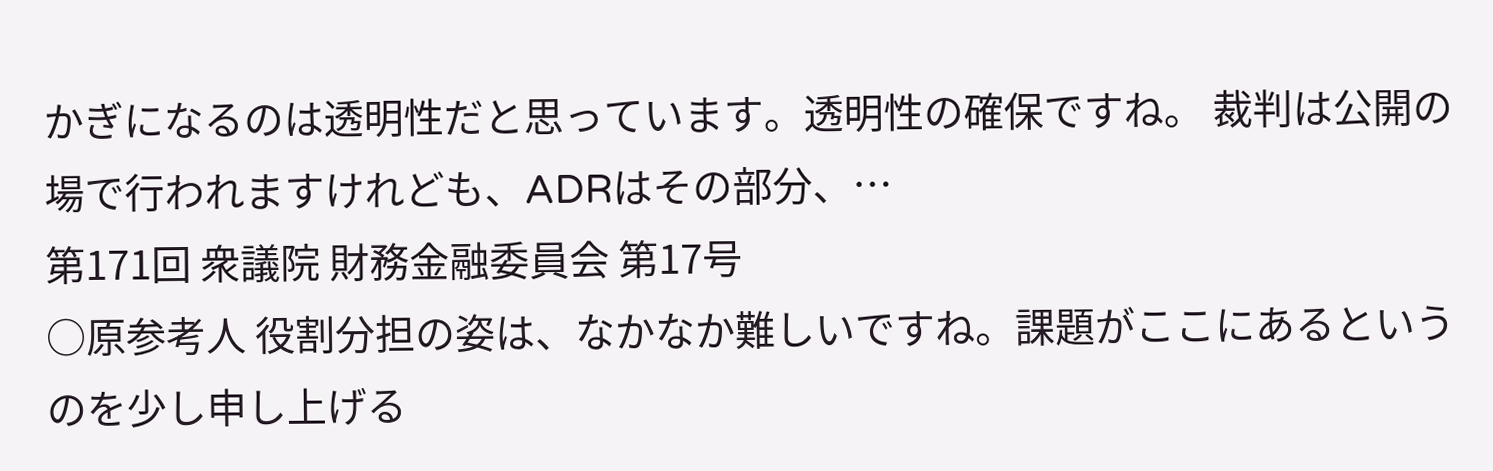かぎになるのは透明性だと思っています。透明性の確保ですね。 裁判は公開の場で行われますけれども、ADRはその部分、…
第171回 衆議院 財務金融委員会 第17号
○原参考人 役割分担の姿は、なかなか難しいですね。課題がここにあるというのを少し申し上げる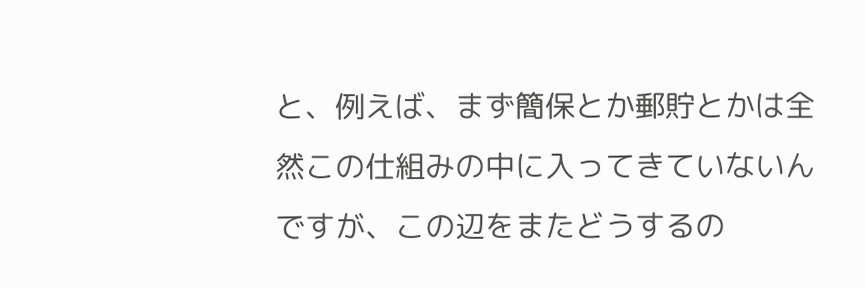と、例えば、まず簡保とか郵貯とかは全然この仕組みの中に入ってきていないんですが、この辺をまたどうするの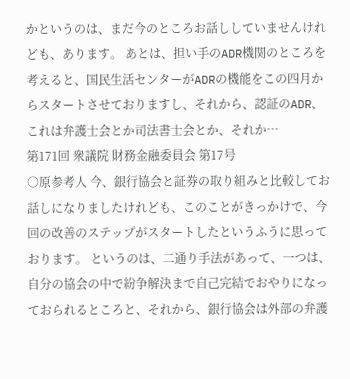かというのは、まだ今のところお話ししていませんけれども、あります。 あとは、担い手のADR機関のところを考えると、国民生活センターがADRの機能をこの四月からスタートさせておりますし、それから、認証のADR、これは弁護士会とか司法書士会とか、それか…
第171回 衆議院 財務金融委員会 第17号
○原参考人 今、銀行協会と証券の取り組みと比較してお話しになりましたけれども、このことがきっかけで、今回の改善のステップがスタートしたというふうに思っております。 というのは、二通り手法があって、一つは、自分の協会の中で紛争解決まで自己完結でおやりになっておられるところと、それから、銀行協会は外部の弁護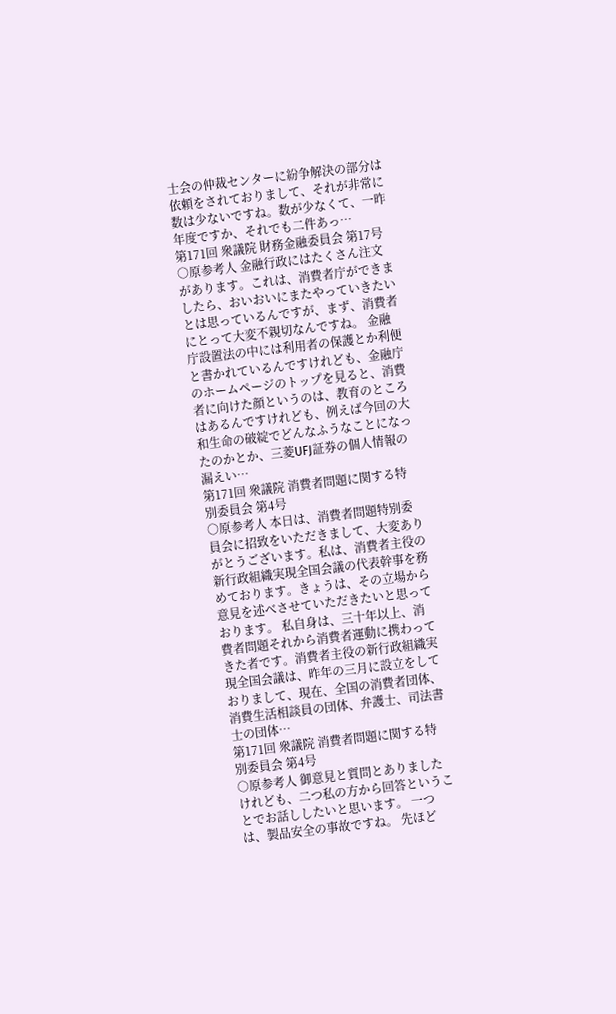士会の仲裁センターに紛争解決の部分は依頼をされておりまして、それが非常に数は少ないですね。数が少なくて、一昨年度ですか、それでも二件あっ…
第171回 衆議院 財務金融委員会 第17号
○原参考人 金融行政にはたくさん注文があります。これは、消費者庁ができましたら、おいおいにまたやっていきたいとは思っているんですが、まず、消費者にとって大変不親切なんですね。 金融庁設置法の中には利用者の保護とか利便と書かれているんですけれども、金融庁のホームページのトップを見ると、消費者に向けた顔というのは、教育のところはあるんですけれども、例えば今回の大和生命の破綻でどんなふうなことになったのかとか、三菱UFJ証券の個人情報の漏えい…
第171回 衆議院 消費者問題に関する特別委員会 第4号
○原参考人 本日は、消費者問題特別委員会に招致をいただきまして、大変ありがとうございます。私は、消費者主役の新行政組織実現全国会議の代表幹事を務めております。きょうは、その立場から意見を述べさせていただきたいと思っております。 私自身は、三十年以上、消費者問題それから消費者運動に携わってきた者です。消費者主役の新行政組織実現全国会議は、昨年の三月に設立をしておりまして、現在、全国の消費者団体、消費生活相談員の団体、弁護士、司法書士の団体…
第171回 衆議院 消費者問題に関する特別委員会 第4号
○原参考人 御意見と質問とありましたけれども、二つ私の方から回答ということでお話ししたいと思います。 一つは、製品安全の事故ですね。 先ほど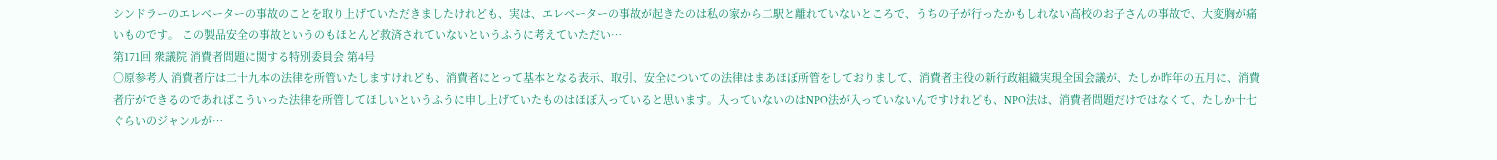シンドラーのエレベーターの事故のことを取り上げていただきましたけれども、実は、エレベーターの事故が起きたのは私の家から二駅と離れていないところで、うちの子が行ったかもしれない高校のお子さんの事故で、大変胸が痛いものです。 この製品安全の事故というのもほとんど救済されていないというふうに考えていただい…
第171回 衆議院 消費者問題に関する特別委員会 第4号
○原参考人 消費者庁は二十九本の法律を所管いたしますけれども、消費者にとって基本となる表示、取引、安全についての法律はまあほぼ所管をしておりまして、消費者主役の新行政組織実現全国会議が、たしか昨年の五月に、消費者庁ができるのであればこういった法律を所管してほしいというふうに申し上げていたものはほぼ入っていると思います。入っていないのはNPO法が入っていないんですけれども、NPO法は、消費者問題だけではなくて、たしか十七ぐらいのジャンルが…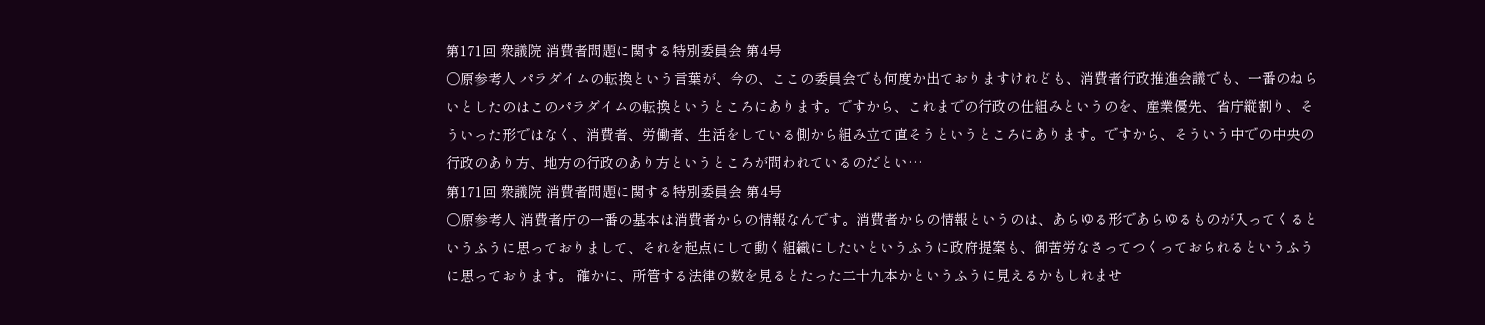第171回 衆議院 消費者問題に関する特別委員会 第4号
○原参考人 パラダイムの転換という言葉が、今の、ここの委員会でも何度か出ておりますけれども、消費者行政推進会議でも、一番のねらいとしたのはこのパラダイムの転換というところにあります。ですから、これまでの行政の仕組みというのを、産業優先、省庁縦割り、そういった形ではなく、消費者、労働者、生活をしている側から組み立て直そうというところにあります。ですから、そういう中での中央の行政のあり方、地方の行政のあり方というところが問われているのだとい…
第171回 衆議院 消費者問題に関する特別委員会 第4号
○原参考人 消費者庁の一番の基本は消費者からの情報なんです。消費者からの情報というのは、あらゆる形であらゆるものが入ってくるというふうに思っておりまして、それを起点にして動く組織にしたいというふうに政府提案も、御苦労なさってつくっておられるというふうに思っております。 確かに、所管する法律の数を見るとたった二十九本かというふうに見えるかもしれませ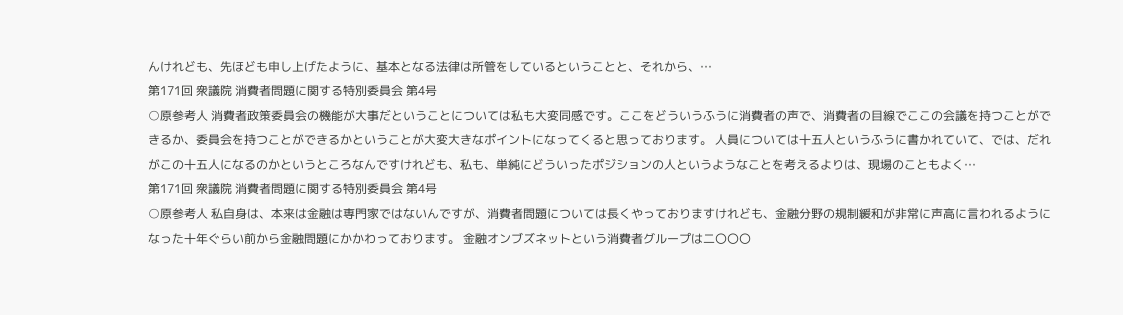んけれども、先ほども申し上げたように、基本となる法律は所管をしているということと、それから、…
第171回 衆議院 消費者問題に関する特別委員会 第4号
○原参考人 消費者政策委員会の機能が大事だということについては私も大変同感です。ここをどういうふうに消費者の声で、消費者の目線でここの会議を持つことができるか、委員会を持つことができるかということが大変大きなポイントになってくると思っております。 人員については十五人というふうに書かれていて、では、だれがこの十五人になるのかというところなんですけれども、私も、単純にどういったポジションの人というようなことを考えるよりは、現場のこともよく…
第171回 衆議院 消費者問題に関する特別委員会 第4号
○原参考人 私自身は、本来は金融は専門家ではないんですが、消費者問題については長くやっておりますけれども、金融分野の規制緩和が非常に声高に言われるようになった十年ぐらい前から金融問題にかかわっております。 金融オンブズネットという消費者グループは二〇〇〇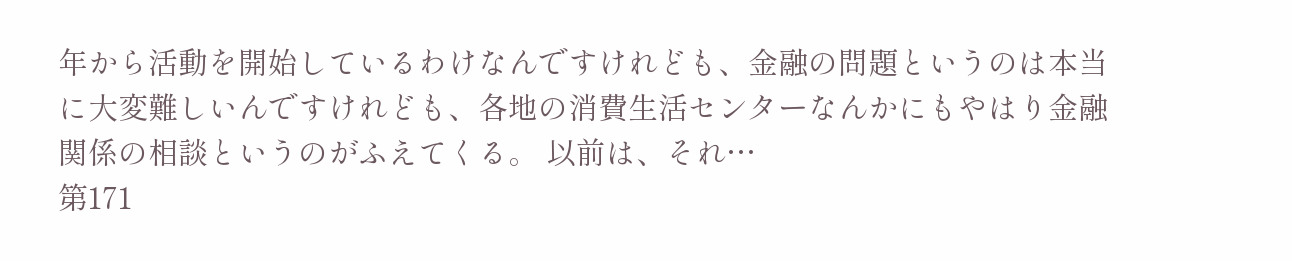年から活動を開始しているわけなんですけれども、金融の問題というのは本当に大変難しいんですけれども、各地の消費生活センターなんかにもやはり金融関係の相談というのがふえてくる。 以前は、それ…
第171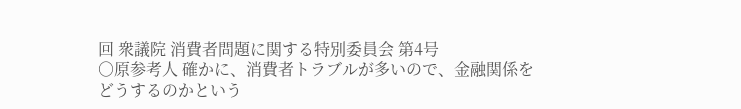回 衆議院 消費者問題に関する特別委員会 第4号
○原参考人 確かに、消費者トラブルが多いので、金融関係をどうするのかという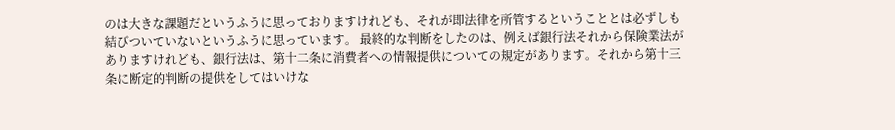のは大きな課題だというふうに思っておりますけれども、それが即法律を所管するということとは必ずしも結びついていないというふうに思っています。 最終的な判断をしたのは、例えば銀行法それから保険業法がありますけれども、銀行法は、第十二条に消費者への情報提供についての規定があります。それから第十三条に断定的判断の提供をしてはいけな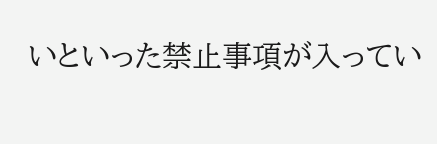いといった禁止事項が入ってい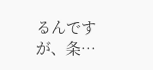るんですが、条…